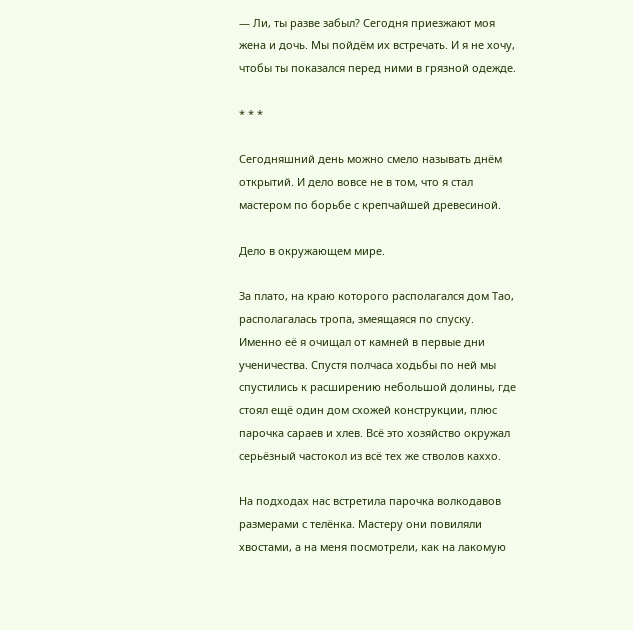— Ли, ты разве забыл? Сегодня приезжают моя жена и дочь. Мы пойдём их встречать. И я не хочу, чтобы ты показался перед ними в грязной одежде.

* * *

Сегодняшний день можно смело называть днём открытий. И дело вовсе не в том, что я стал мастером по борьбе с крепчайшей древесиной.

Дело в окружающем мире.

За плато, на краю которого располагался дом Тао, располагалась тропа, змеящаяся по спуску. Именно её я очищал от камней в первые дни ученичества. Спустя полчаса ходьбы по ней мы спустились к расширению небольшой долины, где стоял ещё один дом схожей конструкции, плюс парочка сараев и хлев. Всё это хозяйство окружал серьёзный частокол из всё тех же стволов каххо.

На подходах нас встретила парочка волкодавов размерами с телёнка. Мастеру они повиляли хвостами, а на меня посмотрели, как на лакомую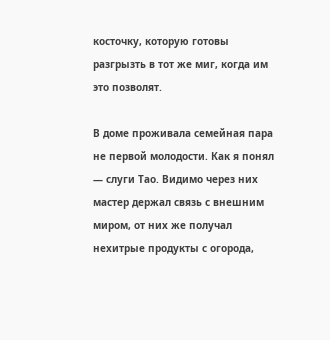косточку, которую готовы разгрызть в тот же миг, когда им это позволят.

В доме проживала семейная пара не первой молодости. Как я понял — слуги Тао. Видимо через них мастер держал связь с внешним миром, от них же получал нехитрые продукты с огорода,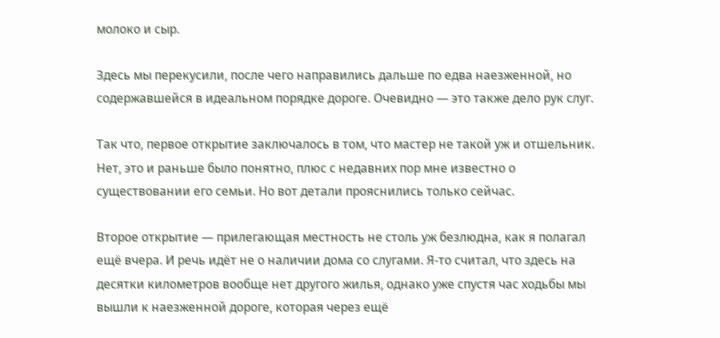молоко и сыр.

Здесь мы перекусили, после чего направились дальше по едва наезженной, но содержавшейся в идеальном порядке дороге. Очевидно — это также дело рук слуг.

Так что, первое открытие заключалось в том, что мастер не такой уж и отшельник. Нет, это и раньше было понятно, плюс с недавних пор мне известно о существовании его семьи. Но вот детали прояснились только сейчас.

Второе открытие — прилегающая местность не столь уж безлюдна, как я полагал ещё вчера. И речь идёт не о наличии дома со слугами. Я-то считал, что здесь на десятки километров вообще нет другого жилья, однако уже спустя час ходьбы мы вышли к наезженной дороге, которая через ещё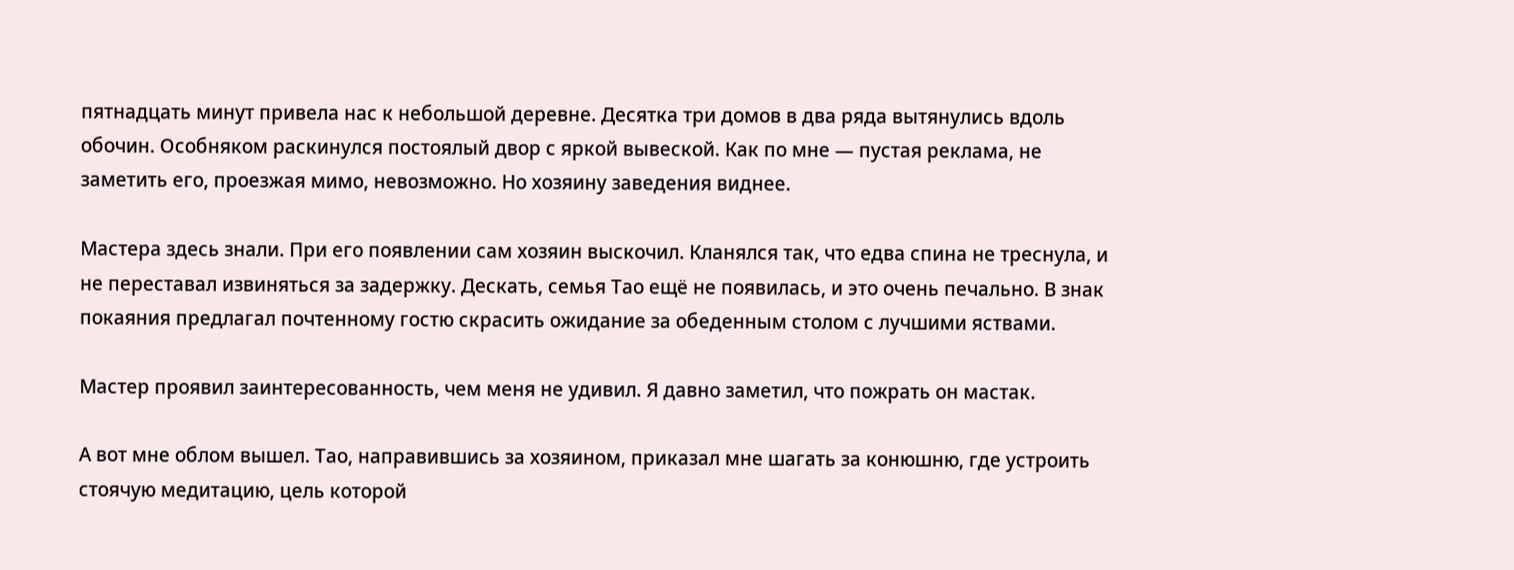пятнадцать минут привела нас к небольшой деревне. Десятка три домов в два ряда вытянулись вдоль обочин. Особняком раскинулся постоялый двор с яркой вывеской. Как по мне — пустая реклама, не заметить его, проезжая мимо, невозможно. Но хозяину заведения виднее.

Мастера здесь знали. При его появлении сам хозяин выскочил. Кланялся так, что едва спина не треснула, и не переставал извиняться за задержку. Дескать, семья Тао ещё не появилась, и это очень печально. В знак покаяния предлагал почтенному гостю скрасить ожидание за обеденным столом с лучшими яствами.

Мастер проявил заинтересованность, чем меня не удивил. Я давно заметил, что пожрать он мастак.

А вот мне облом вышел. Тао, направившись за хозяином, приказал мне шагать за конюшню, где устроить стоячую медитацию, цель которой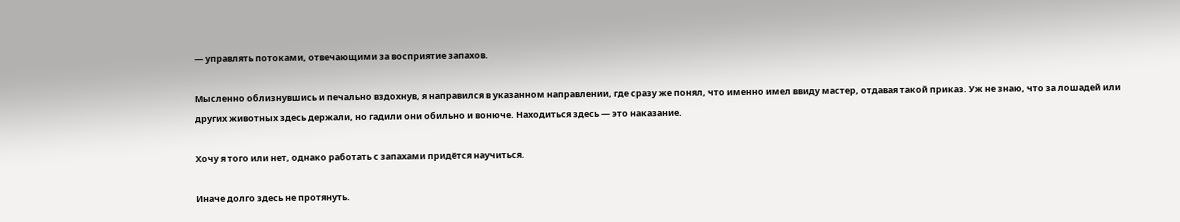— управлять потоками, отвечающими за восприятие запахов.

Мысленно облизнувшись и печально вздохнув, я направился в указанном направлении, где сразу же понял, что именно имел ввиду мастер, отдавая такой приказ. Уж не знаю, что за лошадей или других животных здесь держали, но гадили они обильно и вонюче. Находиться здесь — это наказание.

Хочу я того или нет, однако работать с запахами придётся научиться.

Иначе долго здесь не протянуть.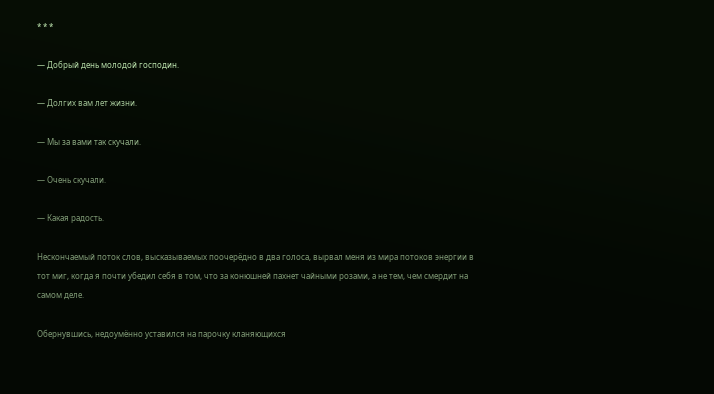* * *

— Добрый день молодой господин.

— Долгих вам лет жизни.

— Мы за вами так скучали.

— Очень скучали.

— Какая радость.

Нескончаемый поток слов, высказываемых поочерёдно в два голоса, вырвал меня из мира потоков энергии в тот миг, когда я почти убедил себя в том, что за конюшней пахнет чайными розами, а не тем, чем смердит на самом деле.

Обернувшись, недоумённо уставился на парочку кланяющихся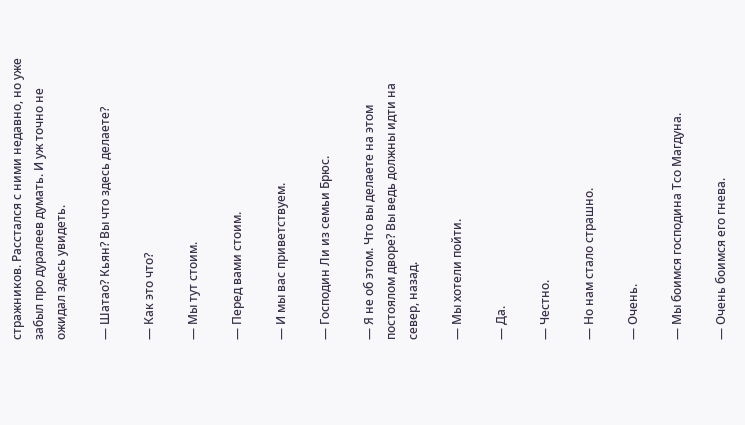стражников. Расстался с ними недавно, но уже забыл про дуралеев думать. И уж точно не ожидал здесь увидеть.

— Шатао? Кьян? Вы что здесь делаете?

— Как это что?

— Мы тут стоим.

— Перед вами стоим.

— И мы вас приветствуем.

— Господин Ли из семьи Брюс.

— Я не об этом. Что вы делаете на этом постоялом дворе? Вы ведь должны идти на север, назад.

— Мы хотели пойти.

— Да.

— Честно.

— Но нам стало страшно.

— Очень.

— Мы боимся господина Тсо Магдуна.

— Очень боимся его гнева.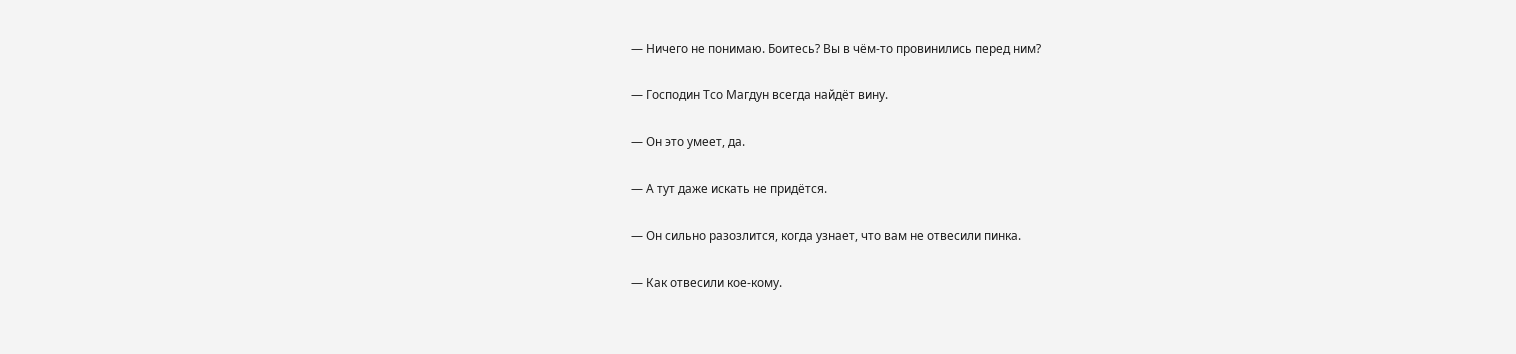— Ничего не понимаю. Боитесь? Вы в чём-то провинились перед ним?

— Господин Тсо Магдун всегда найдёт вину.

— Он это умеет, да.

— А тут даже искать не придётся.

— Он сильно разозлится, когда узнает, что вам не отвесили пинка.

— Как отвесили кое-кому.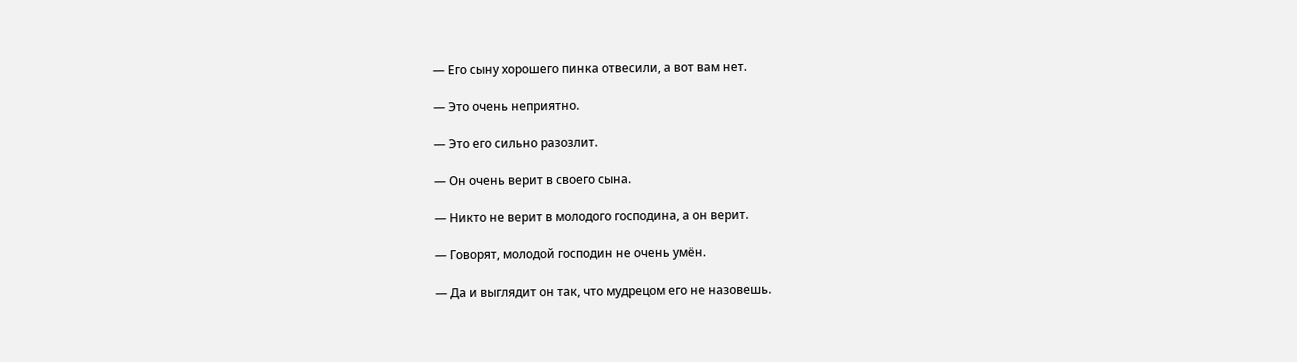— Его сыну хорошего пинка отвесили, а вот вам нет.

— Это очень неприятно.

— Это его сильно разозлит.

— Он очень верит в своего сына.

— Никто не верит в молодого господина, а он верит.

— Говорят, молодой господин не очень умён.

— Да и выглядит он так, что мудрецом его не назовешь.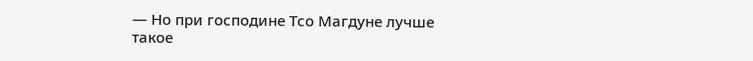— Но при господине Тсо Магдуне лучше такое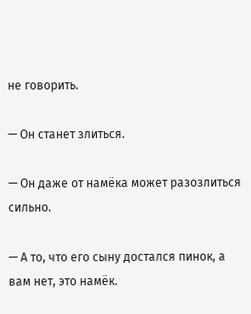не говорить.

— Он станет злиться.

— Он даже от намёка может разозлиться сильно.

— А то, что его сыну достался пинок, а вам нет, это намёк.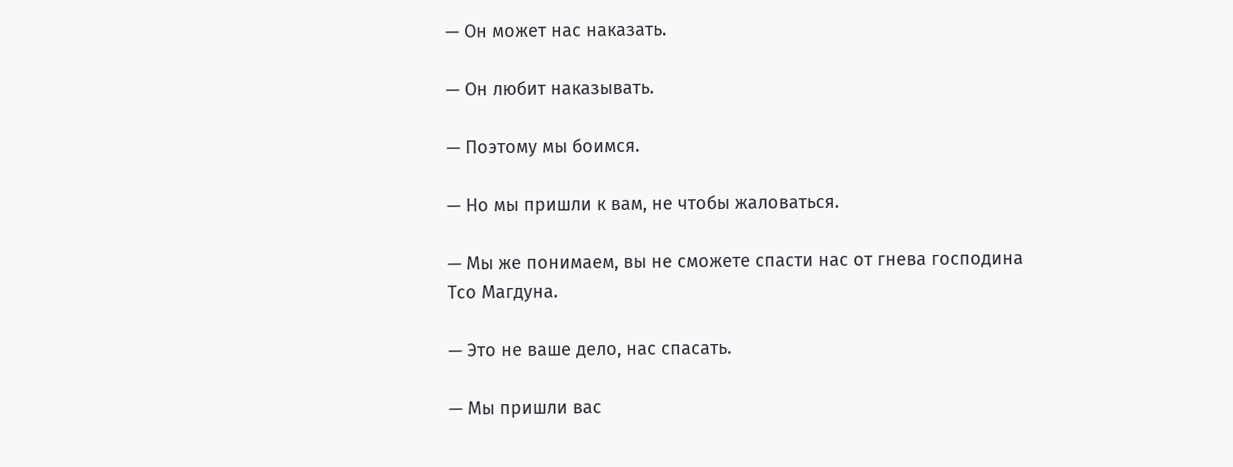— Он может нас наказать.

— Он любит наказывать.

— Поэтому мы боимся.

— Но мы пришли к вам, не чтобы жаловаться.

— Мы же понимаем, вы не сможете спасти нас от гнева господина Тсо Магдуна.

— Это не ваше дело, нас спасать.

— Мы пришли вас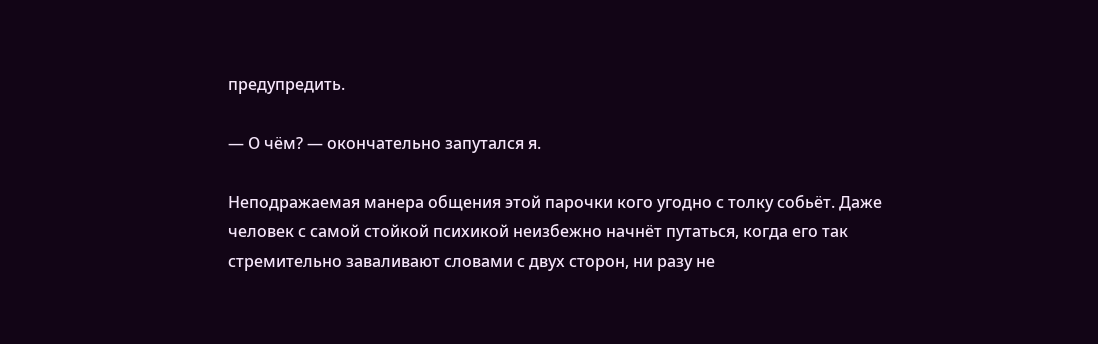предупредить.

— О чём? — окончательно запутался я.

Неподражаемая манера общения этой парочки кого угодно с толку собьёт. Даже человек с самой стойкой психикой неизбежно начнёт путаться, когда его так стремительно заваливают словами с двух сторон, ни разу не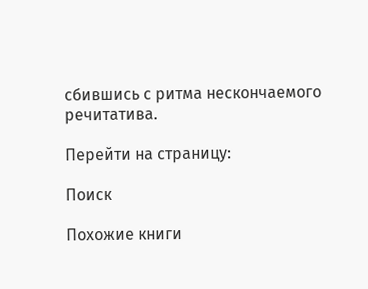сбившись с ритма нескончаемого речитатива.

Перейти на страницу:

Поиск

Похожие книги